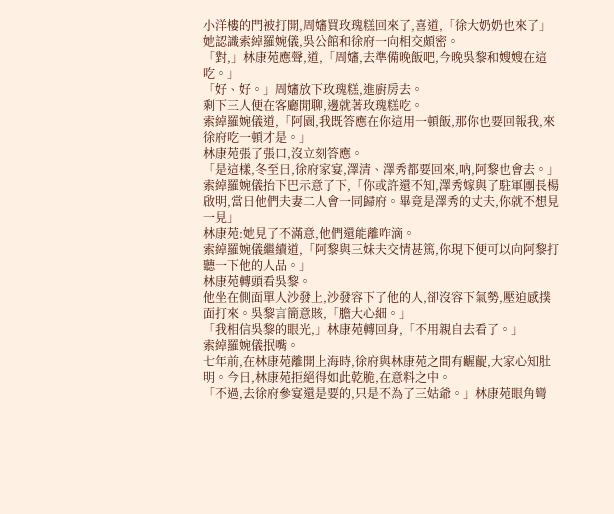小洋樓的門被打開,周嬸買玫瑰糕回來了,喜道,「徐大奶奶也來了」
她認識索綽羅婉儀,吳公館和徐府一向相交頗密。
「對,」林康苑應聲,道,「周嬸,去準備晚飯吧,今晚吳黎和嫂嫂在這吃。」
「好、好。」周嬸放下玫瑰糕,進廚房去。
剩下三人便在客廳閒聊,邊就著玫瑰糕吃。
索綽羅婉儀道,「阿園,我既答應在你這用一頓飯,那你也要回報我,來徐府吃一頓才是。」
林康苑張了張口,沒立刻答應。
「是這樣,冬至日,徐府家宴,澤清、澤秀都要回來,吶,阿黎也會去。」索綽羅婉儀抬下巴示意了下,「你或許還不知,澤秀嫁與了駐軍團長楊啟明,當日他們夫妻二人會一同歸府。畢竟是澤秀的丈夫,你就不想見一見」
林康苑:她見了不滿意,他們還能離咋滴。
索綽羅婉儀繼續道,「阿黎與三妹夫交情甚篤,你現下便可以向阿黎打聽一下他的人品。」
林康苑轉頭看吳黎。
他坐在側面單人沙發上,沙發容下了他的人,卻沒容下氣勢,壓迫感撲面打來。吳黎言簡意賅,「膽大心細。」
「我相信吳黎的眼光,」林康苑轉回身,「不用親自去看了。」
索綽羅婉儀抿嘴。
七年前,在林康苑離開上海時,徐府與林康苑之間有齷齪,大家心知肚明。今日,林康苑拒絕得如此乾脆,在意料之中。
「不過,去徐府參宴還是要的,只是不為了三姑爺。」林康苑眼角彎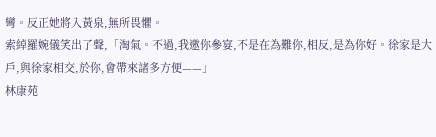彎。反正她將入黃泉,無所畏懼。
索綽羅婉儀笑出了聲,「淘氣。不過,我邀你參宴,不是在為難你,相反,是為你好。徐家是大戶,與徐家相交,於你,會帶來諸多方便——」
林康苑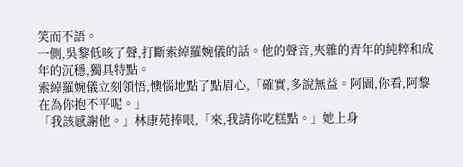笑而不語。
一側,吳黎低咳了聲,打斷索綽羅婉儀的話。他的聲音,夾雜的青年的純粹和成年的沉穩,獨具特點。
索綽羅婉儀立刻領悟,懊惱地點了點眉心,「確實,多說無益。阿園,你看,阿黎在為你抱不平呢。」
「我該感謝他。」林康苑捧哏,「來,我請你吃糕點。」她上身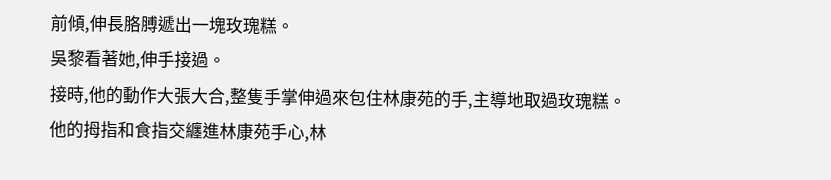前傾,伸長胳膊遞出一塊玫瑰糕。
吳黎看著她,伸手接過。
接時,他的動作大張大合,整隻手掌伸過來包住林康苑的手,主導地取過玫瑰糕。
他的拇指和食指交纏進林康苑手心,林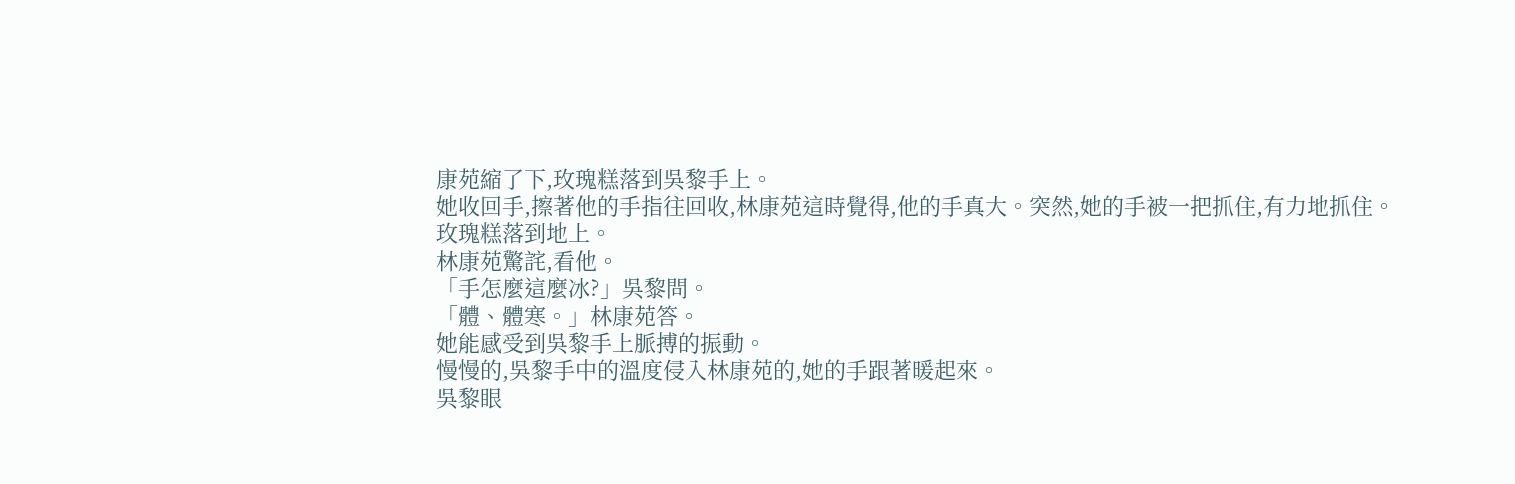康苑縮了下,玫瑰糕落到吳黎手上。
她收回手,擦著他的手指往回收,林康苑這時覺得,他的手真大。突然,她的手被一把抓住,有力地抓住。
玫瑰糕落到地上。
林康苑驚詫,看他。
「手怎麼這麼冰?」吳黎問。
「體、體寒。」林康苑答。
她能感受到吳黎手上脈搏的振動。
慢慢的,吳黎手中的溫度侵入林康苑的,她的手跟著暖起來。
吳黎眼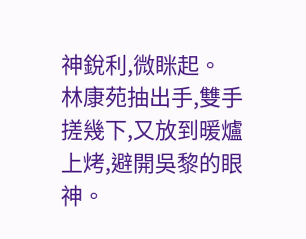神銳利,微眯起。
林康苑抽出手,雙手搓幾下,又放到暖爐上烤,避開吳黎的眼神。